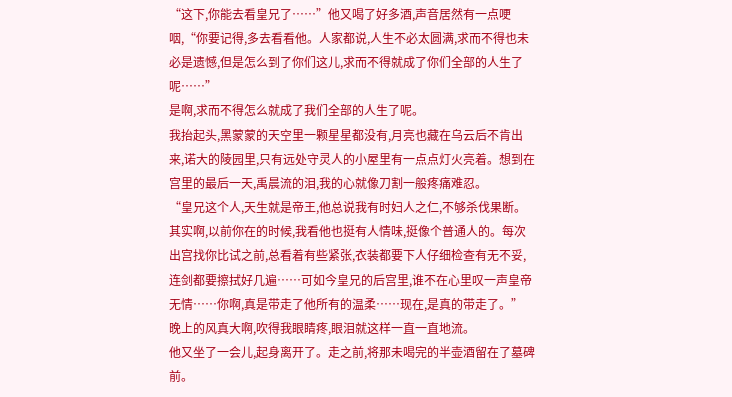“这下,你能去看皇兄了……”他又喝了好多酒,声音居然有一点哽咽,“你要记得,多去看看他。人家都说,人生不必太圆满,求而不得也未必是遗憾,但是怎么到了你们这儿,求而不得就成了你们全部的人生了呢……”
是啊,求而不得怎么就成了我们全部的人生了呢。
我抬起头,黑蒙蒙的天空里一颗星星都没有,月亮也藏在乌云后不肯出来,诺大的陵园里,只有远处守灵人的小屋里有一点点灯火亮着。想到在宫里的最后一天,禹晨流的泪,我的心就像刀割一般疼痛难忍。
“皇兄这个人,天生就是帝王,他总说我有时妇人之仁,不够杀伐果断。其实啊,以前你在的时候,我看他也挺有人情味,挺像个普通人的。每次出宫找你比试之前,总看着有些紧张,衣装都要下人仔细检查有无不妥,连剑都要擦拭好几遍……可如今皇兄的后宫里,谁不在心里叹一声皇帝无情……你啊,真是带走了他所有的温柔……现在,是真的带走了。”
晚上的风真大啊,吹得我眼睛疼,眼泪就这样一直一直地流。
他又坐了一会儿,起身离开了。走之前,将那未喝完的半壶酒留在了墓碑前。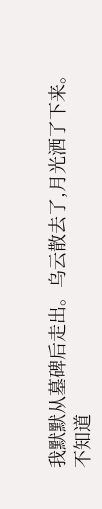我默默从墓碑后走出。乌云散去了,月光洒了下来。
不知道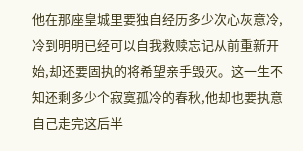他在那座皇城里要独自经历多少次心灰意冷,冷到明明已经可以自我救赎忘记从前重新开始,却还要固执的将希望亲手毁灭。这一生不知还剩多少个寂寞孤冷的春秋,他却也要执意自己走完这后半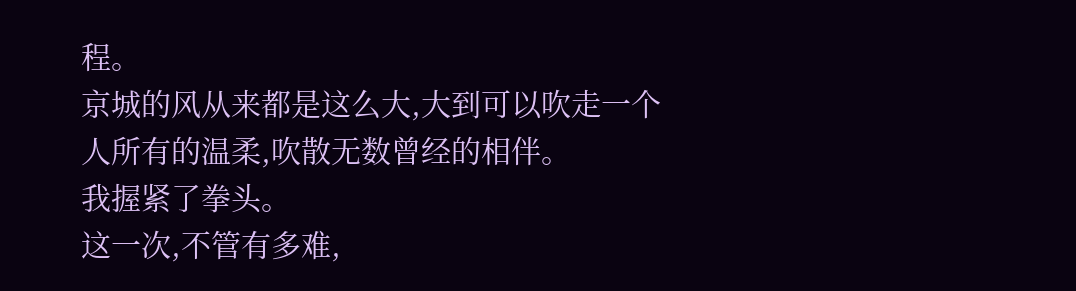程。
京城的风从来都是这么大,大到可以吹走一个人所有的温柔,吹散无数曾经的相伴。
我握紧了拳头。
这一次,不管有多难,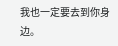我也一定要去到你身边。